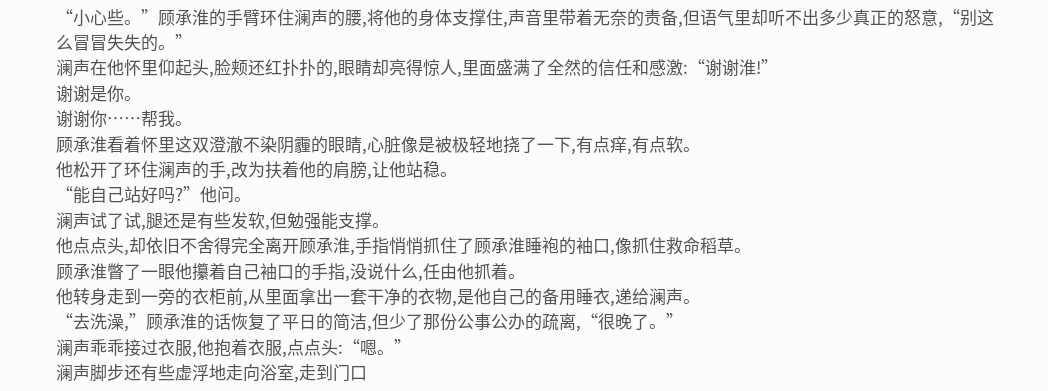“小心些。”顾承淮的手臂环住澜声的腰,将他的身体支撑住,声音里带着无奈的责备,但语气里却听不出多少真正的怒意,“别这么冒冒失失的。”
澜声在他怀里仰起头,脸颊还红扑扑的,眼睛却亮得惊人,里面盛满了全然的信任和感激:“谢谢淮!”
谢谢是你。
谢谢你……帮我。
顾承淮看着怀里这双澄澈不染阴霾的眼睛,心脏像是被极轻地挠了一下,有点痒,有点软。
他松开了环住澜声的手,改为扶着他的肩膀,让他站稳。
“能自己站好吗?”他问。
澜声试了试,腿还是有些发软,但勉强能支撑。
他点点头,却依旧不舍得完全离开顾承淮,手指悄悄抓住了顾承淮睡袍的袖口,像抓住救命稻草。
顾承淮瞥了一眼他攥着自己袖口的手指,没说什么,任由他抓着。
他转身走到一旁的衣柜前,从里面拿出一套干净的衣物,是他自己的备用睡衣,递给澜声。
“去洗澡,”顾承淮的话恢复了平日的简洁,但少了那份公事公办的疏离,“很晚了。”
澜声乖乖接过衣服,他抱着衣服,点点头:“嗯。”
澜声脚步还有些虚浮地走向浴室,走到门口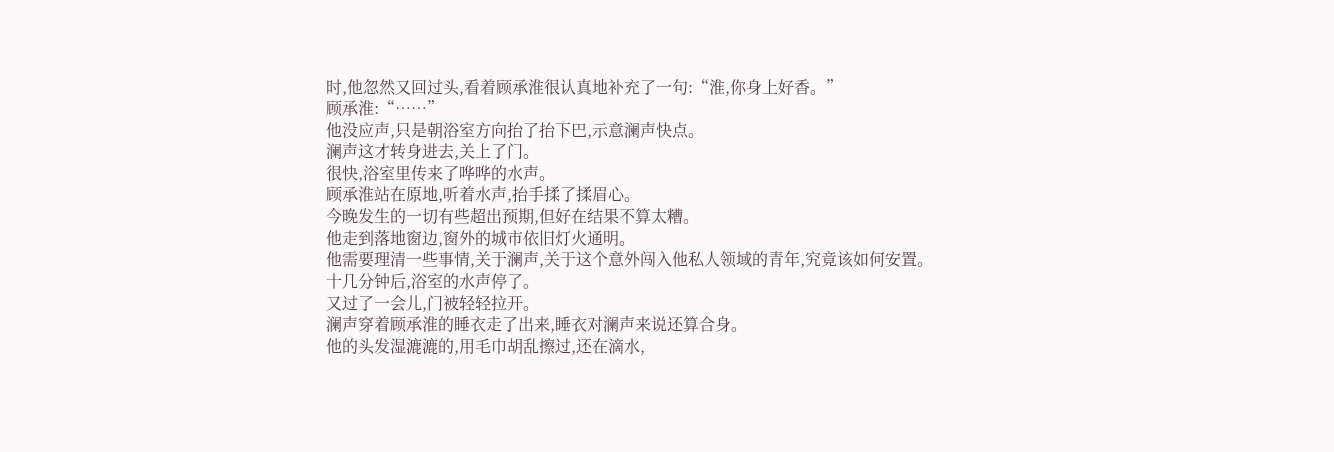时,他忽然又回过头,看着顾承淮很认真地补充了一句:“淮,你身上好香。”
顾承淮:“……”
他没应声,只是朝浴室方向抬了抬下巴,示意澜声快点。
澜声这才转身进去,关上了门。
很快,浴室里传来了哗哗的水声。
顾承淮站在原地,听着水声,抬手揉了揉眉心。
今晚发生的一切有些超出预期,但好在结果不算太糟。
他走到落地窗边,窗外的城市依旧灯火通明。
他需要理清一些事情,关于澜声,关于这个意外闯入他私人领域的青年,究竟该如何安置。
十几分钟后,浴室的水声停了。
又过了一会儿,门被轻轻拉开。
澜声穿着顾承淮的睡衣走了出来,睡衣对澜声来说还算合身。
他的头发湿漉漉的,用毛巾胡乱擦过,还在滴水,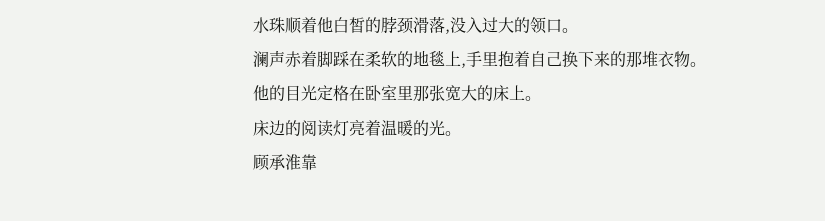水珠顺着他白皙的脖颈滑落,没入过大的领口。
澜声赤着脚踩在柔软的地毯上,手里抱着自己换下来的那堆衣物。
他的目光定格在卧室里那张宽大的床上。
床边的阅读灯亮着温暖的光。
顾承淮靠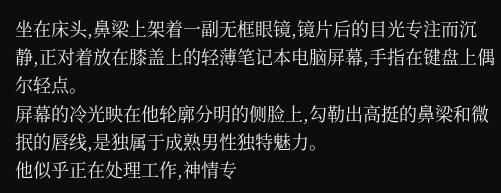坐在床头,鼻梁上架着一副无框眼镜,镜片后的目光专注而沉静,正对着放在膝盖上的轻薄笔记本电脑屏幕,手指在键盘上偶尔轻点。
屏幕的冷光映在他轮廓分明的侧脸上,勾勒出高挺的鼻梁和微抿的唇线,是独属于成熟男性独特魅力。
他似乎正在处理工作,神情专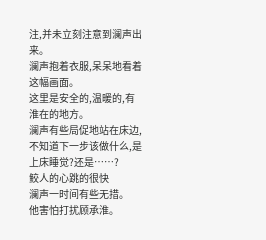注,并未立刻注意到澜声出来。
澜声抱着衣服,呆呆地看着这幅画面。
这里是安全的,温暖的,有淮在的地方。
澜声有些局促地站在床边,不知道下一步该做什么,是上床睡觉?还是……?
鲛人的心跳的很快
澜声一时间有些无措。
他害怕打扰顾承淮。